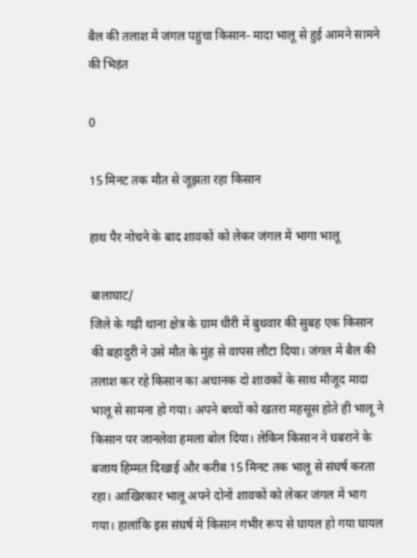बैल की तलाश में जंगल पहुंचा किसान- मादा भालू से हुई आमने सामने की भिड़ंत

0

15 मिनट तक मौत से जूझता रहा किसान

हाथ पैर नोचने के बाद शावकों को लेकर जंगल में भागा भालू

बालाघाट/
जिले के गढ़ी थाना क्षेत्र के ग्राम धीरी में बुधवार की सुबह एक किसान की बहादुरी ने उसे मौत के मुंह से वापस लौटा दिया। जंगल में बैल की तलाश कर रहे किसान का अचानक दो शावकों के साथ मौजूद मादा भालू से सामना हो गया। अपने बच्चों को खतरा महसूस होते ही भालू ने किसान पर जानलेवा हमला बोल दिया। लेकिन किसान ने घबराने के बजाय हिम्मत दिखाई और करीब 15 मिनट तक भालू से संघर्ष करता रहा। आखिरकार भालू अपने दोनों शावकों को लेकर जंगल में भाग गया। हालांकि इस संघर्ष में किसान गंभीर रूप से घायल हो गया घायल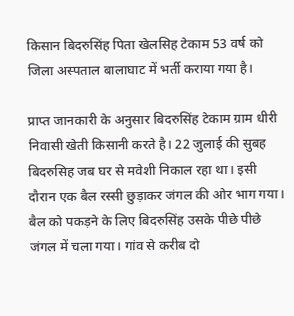किसान बिदरुसिंह पिता खेलसिह टेकाम 53 वर्ष को जिला अस्पताल बालाघाट में भर्ती कराया गया है।

प्राप्त जानकारी के अनुसार बिदरुसिंह टेकाम ग्राम धीरी निवासी खेती किसानी करते है। 22 जुलाई की सुबह बिदरुसिह जब घर से मवेशी निकाल रहा था। इसी दौरान एक बैल रस्सी छुड़ाकर जंगल की ओर भाग गया। बैल को पकड़ने के लिए बिदरुसिंह उसके पीछे पीछे जंगल में चला गया। गांव से करीब दो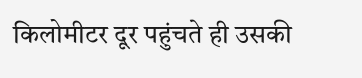किलोमीटर दूर पहुंचते ही उसकी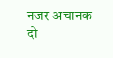नजर अचानक दो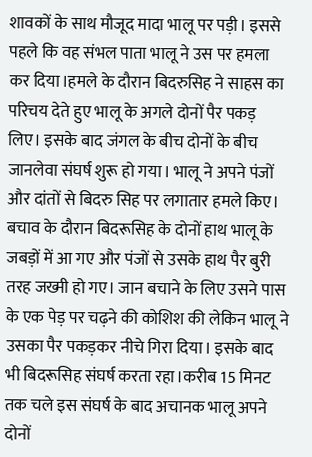शावकों के साथ मौजूद मादा भालू पर पड़ी। इससे पहले कि वह संभल पाता भालू ने उस पर हमला कर दिया।हमले के दौरान बिदरुसिह ने साहस का परिचय देते हुए भालू के अगले दोनों पैर पकड़ लिए। इसके बाद जंगल के बीच दोनों के बीच जानलेवा संघर्ष शुरू हो गया। भालू ने अपने पंजों और दांतों से बिदरु सिह पर लगातार हमले किए। बचाव के दौरान बिदरूसिह के दोनों हाथ भालू के जबड़ों में आ गए और पंजों से उसके हाथ पैर बुरी तरह जख्मी हो गए। जान बचाने के लिए उसने पास के एक पेड़ पर चढ़ने की कोशिश की लेकिन भालू ने उसका पैर पकड़कर नीचे गिरा दिया। इसके बाद भी बिदरूसिह संघर्ष करता रहा।करीब 15 मिनट तक चले इस संघर्ष के बाद अचानक भालू अपने दोनों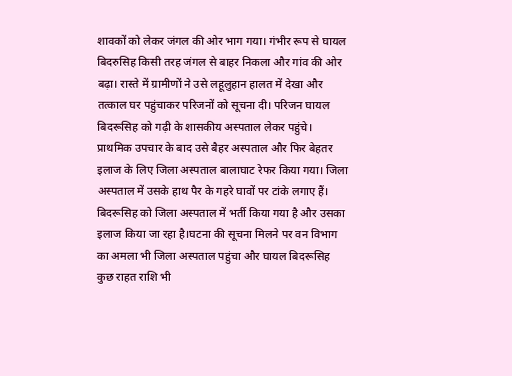शावकों को लेकर जंगल की ओर भाग गया। गंभीर रूप से घायल बिदरुसिह किसी तरह जंगल से बाहर निकला और गांव की ओर बढ़ा। रास्ते में ग्रामीणों ने उसे लहूलुहान हालत में देखा और तत्काल घर पहुंचाकर परिजनों को सूचना दी। परिजन घायल बिदरूसिह को गढ़ी के शासकीय अस्पताल लेकर पहुंचे। प्राथमिक उपचार के बाद उसे बैहर अस्पताल और फिर बेहतर इलाज के लिए जिला अस्पताल बालाघाट रेफर किया गया। जिला अस्पताल में उसके हाथ पैर के गहरे घावों पर टांके लगाए हैं। बिदरूसिह को जिला अस्पताल में भर्ती किया गया है और उसका इलाज किया जा रहा है।घटना की सूचना मिलने पर वन विभाग का अमला भी जिला अस्पताल पहुंचा और घायल बिदरूसिह कुछ राहत राशि भी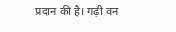प्रदान की है। गढ़ी वन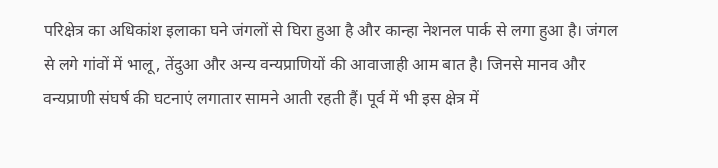परिक्षेत्र का अधिकांश इलाका घने जंगलों से घिरा हुआ है और कान्हा नेशनल पार्क से लगा हुआ है। जंगल से लगे गांवों में भालू, तेंदुआ और अन्य वन्यप्राणियों की आवाजाही आम बात है। जिनसे मानव और वन्यप्राणी संघर्ष की घटनाएं लगातार सामने आती रहती हैं। पूर्व में भी इस क्षेत्र में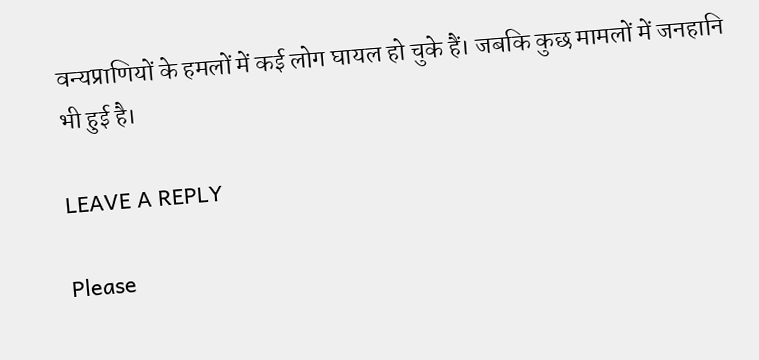वन्यप्राणियों के हमलों में कई लोग घायल हो चुके हैं। जबकि कुछ मामलों में जनहानि भी हुई है।

LEAVE A REPLY

Please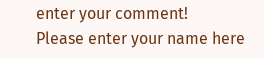enter your comment!
Please enter your name here